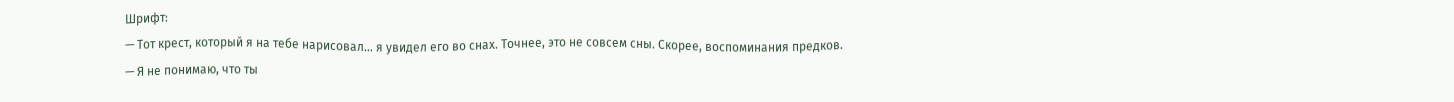Шрифт:
— Тот крест, который я на тебе нарисовал… я увидел его во снах. Точнее, это не совсем сны. Скорее, воспоминания предков.
— Я не понимаю, что ты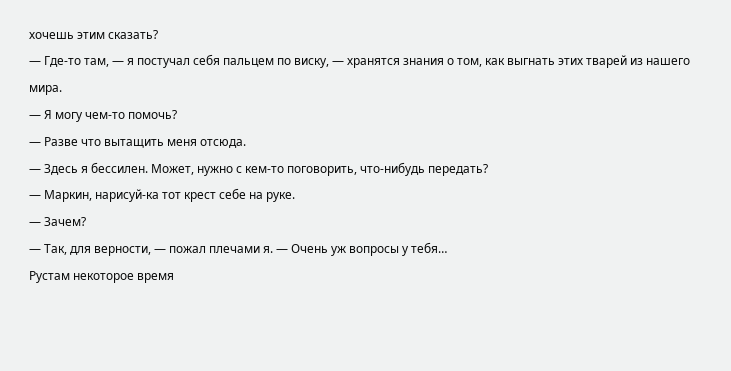хочешь этим сказать?
— Где-то там, — я постучал себя пальцем по виску, — хранятся знания о том, как выгнать этих тварей из нашего мира.
— Я могу чем-то помочь?
— Разве что вытащить меня отсюда.
— Здесь я бессилен. Может, нужно с кем-то поговорить, что-нибудь передать?
— Маркин, нарисуй-ка тот крест себе на руке.
— Зачем?
— Так, для верности, — пожал плечами я. — Очень уж вопросы у тебя…
Рустам некоторое время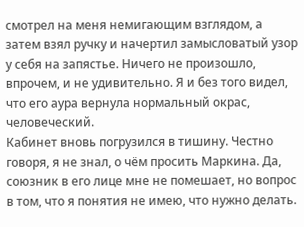смотрел на меня немигающим взглядом, а затем взял ручку и начертил замысловатый узор у себя на запястье. Ничего не произошло, впрочем, и не удивительно. Я и без того видел, что его аура вернула нормальный окрас, человеческий.
Кабинет вновь погрузился в тишину. Честно говоря, я не знал, о чём просить Маркина. Да, союзник в его лице мне не помешает, но вопрос в том, что я понятия не имею, что нужно делать.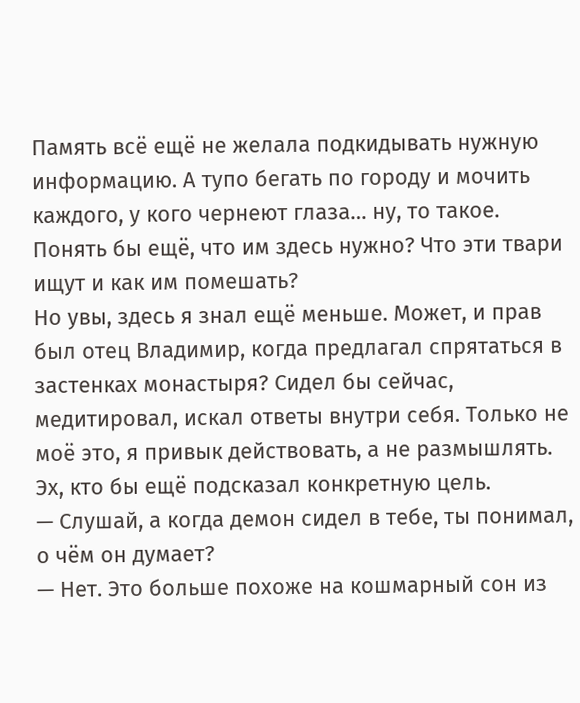Память всё ещё не желала подкидывать нужную информацию. А тупо бегать по городу и мочить каждого, у кого чернеют глаза… ну, то такое. Понять бы ещё, что им здесь нужно? Что эти твари ищут и как им помешать?
Но увы, здесь я знал ещё меньше. Может, и прав был отец Владимир, когда предлагал спрятаться в застенках монастыря? Сидел бы сейчас, медитировал, искал ответы внутри себя. Только не моё это, я привык действовать, а не размышлять. Эх, кто бы ещё подсказал конкретную цель.
— Слушай, а когда демон сидел в тебе, ты понимал, о чём он думает?
— Нет. Это больше похоже на кошмарный сон из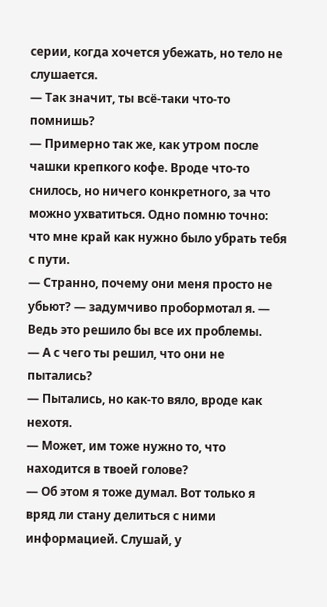серии, когда хочется убежать, но тело не слушается.
— Так значит, ты всё-таки что-то помнишь?
— Примерно так же, как утром после чашки крепкого кофе. Вроде что-то снилось, но ничего конкретного, за что можно ухватиться. Одно помню точно: что мне край как нужно было убрать тебя с пути.
— Странно, почему они меня просто не убьют? — задумчиво пробормотал я. — Ведь это решило бы все их проблемы.
— А с чего ты решил, что они не пытались?
— Пытались, но как-то вяло, вроде как нехотя.
— Может, им тоже нужно то, что находится в твоей голове?
— Об этом я тоже думал. Вот только я вряд ли стану делиться с ними информацией. Слушай, у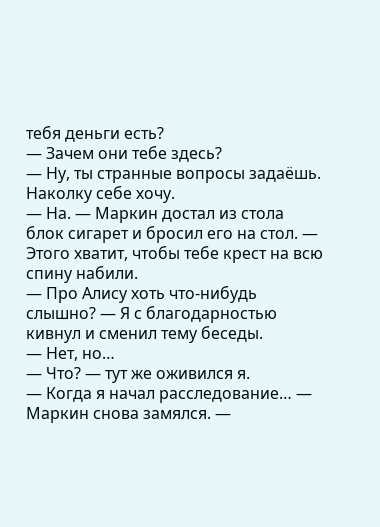тебя деньги есть?
— Зачем они тебе здесь?
— Ну, ты странные вопросы задаёшь. Наколку себе хочу.
— На. — Маркин достал из стола блок сигарет и бросил его на стол. — Этого хватит, чтобы тебе крест на всю спину набили.
— Про Алису хоть что-нибудь слышно? — Я с благодарностью кивнул и сменил тему беседы.
— Нет, но…
— Что? — тут же оживился я.
— Когда я начал расследование… — Маркин снова замялся. —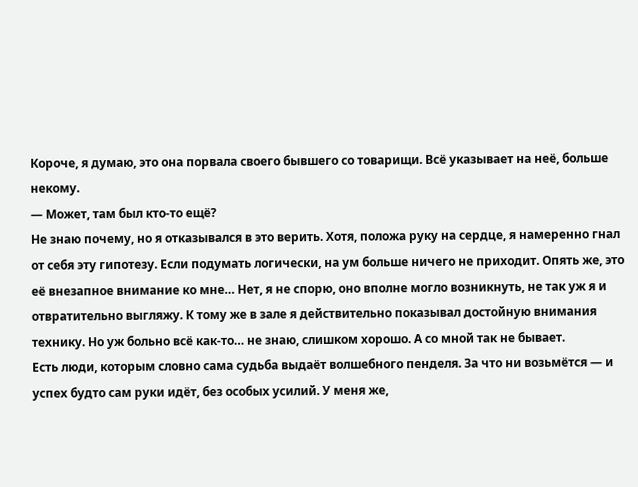Короче, я думаю, это она порвала своего бывшего со товарищи. Всё указывает на неё, больше некому.
— Может, там был кто-то ещё?
Не знаю почему, но я отказывался в это верить. Хотя, положа руку на сердце, я намеренно гнал от себя эту гипотезу. Если подумать логически, на ум больше ничего не приходит. Опять же, это её внезапное внимание ко мне… Нет, я не спорю, оно вполне могло возникнуть, не так уж я и отвратительно выгляжу. К тому же в зале я действительно показывал достойную внимания технику. Но уж больно всё как-то… не знаю, слишком хорошо. А со мной так не бывает.
Есть люди, которым словно сама судьба выдаёт волшебного пенделя. За что ни возьмётся — и успех будто сам руки идёт, без особых усилий. У меня же,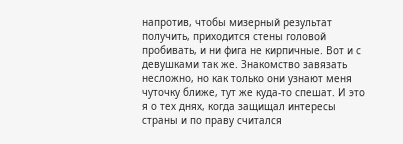напротив, чтобы мизерный результат получить, приходится стены головой пробивать, и ни фига не кирпичные. Вот и с девушками так же. Знакомство завязать несложно, но как только они узнают меня чуточку ближе, тут же куда-то спешат. И это я о тех днях, когда защищал интересы страны и по праву считался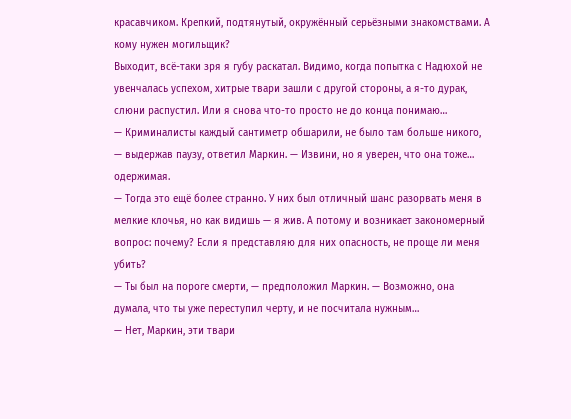красавчиком. Крепкий, подтянутый, окружённый серьёзными знакомствами. А кому нужен могильщик?
Выходит, всё-таки зря я губу раскатал. Видимо, когда попытка с Надюхой не увенчалась успехом, хитрые твари зашли с другой стороны, а я-то дурак, слюни распустил. Или я снова что-то просто не до конца понимаю…
— Криминалисты каждый сантиметр обшарили, не было там больше никого, — выдержав паузу, ответил Маркин. — Извини, но я уверен, что она тоже… одержимая.
— Тогда это ещё более странно. У них был отличный шанс разорвать меня в мелкие клочья, но как видишь — я жив. А потому и возникает закономерный вопрос: почему? Если я представляю для них опасность, не проще ли меня убить?
— Ты был на пороге смерти, — предположил Маркин. — Возможно, она думала, что ты уже переступил черту, и не посчитала нужным…
— Нет, Маркин, эти твари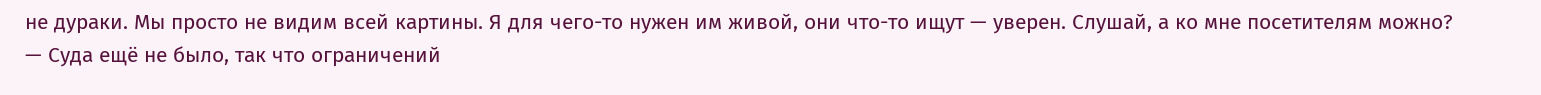не дураки. Мы просто не видим всей картины. Я для чего-то нужен им живой, они что-то ищут — уверен. Слушай, а ко мне посетителям можно?
— Суда ещё не было, так что ограничений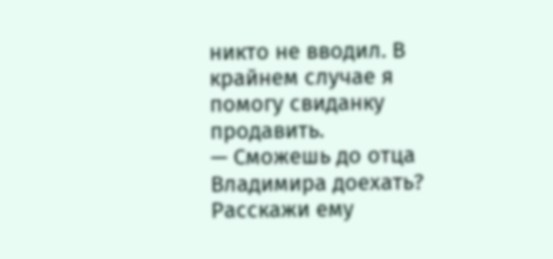никто не вводил. В крайнем случае я помогу свиданку продавить.
— Сможешь до отца Владимира доехать? Расскажи ему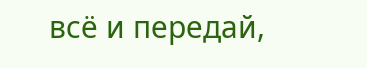всё и передай,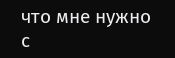что мне нужно с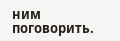ним поговорить.